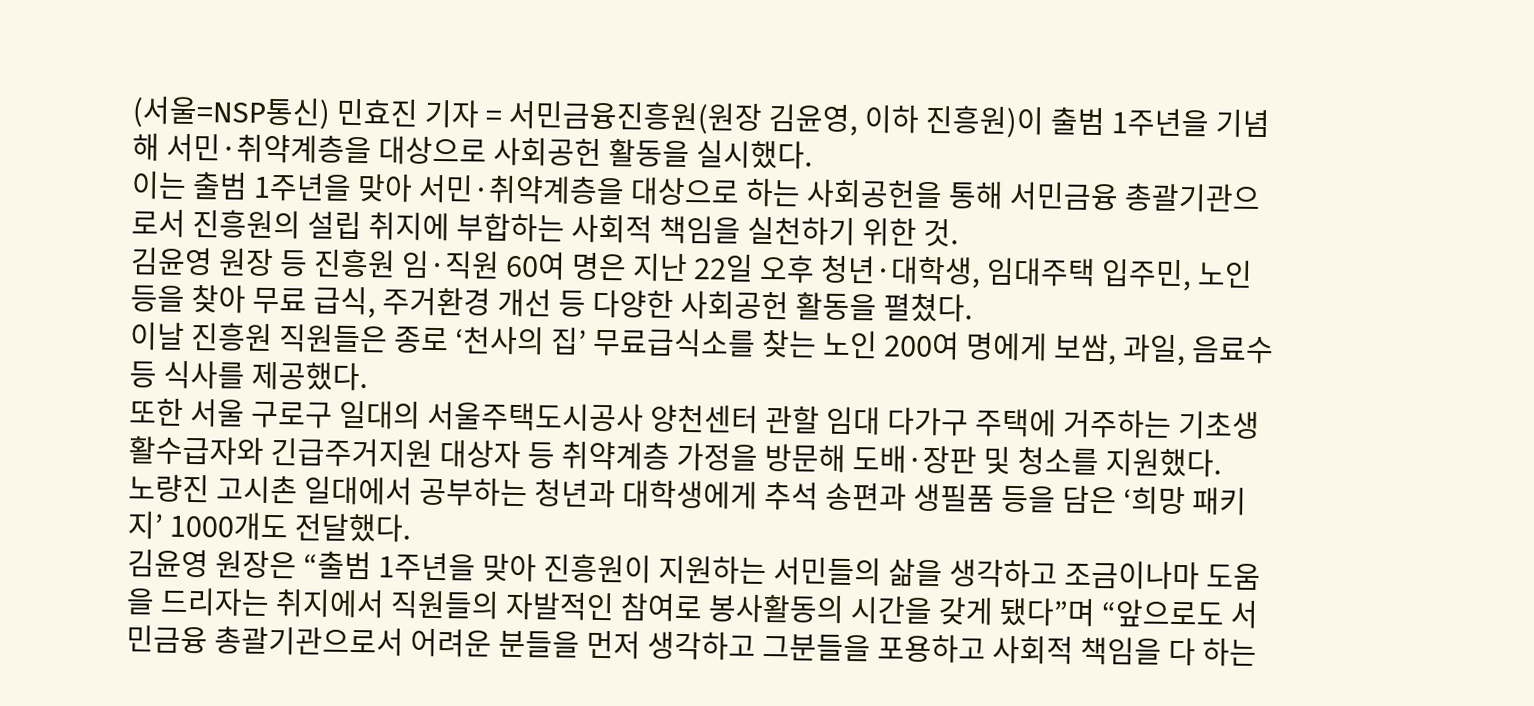(서울=NSP통신) 민효진 기자 = 서민금융진흥원(원장 김윤영, 이하 진흥원)이 출범 1주년을 기념해 서민·취약계층을 대상으로 사회공헌 활동을 실시했다.
이는 출범 1주년을 맞아 서민·취약계층을 대상으로 하는 사회공헌을 통해 서민금융 총괄기관으로서 진흥원의 설립 취지에 부합하는 사회적 책임을 실천하기 위한 것.
김윤영 원장 등 진흥원 임·직원 60여 명은 지난 22일 오후 청년·대학생, 임대주택 입주민, 노인 등을 찾아 무료 급식, 주거환경 개선 등 다양한 사회공헌 활동을 펼쳤다.
이날 진흥원 직원들은 종로 ‘천사의 집’ 무료급식소를 찾는 노인 200여 명에게 보쌈, 과일, 음료수 등 식사를 제공했다.
또한 서울 구로구 일대의 서울주택도시공사 양천센터 관할 임대 다가구 주택에 거주하는 기초생활수급자와 긴급주거지원 대상자 등 취약계층 가정을 방문해 도배·장판 및 청소를 지원했다.
노량진 고시촌 일대에서 공부하는 청년과 대학생에게 추석 송편과 생필품 등을 담은 ‘희망 패키지’ 1000개도 전달했다.
김윤영 원장은 “출범 1주년을 맞아 진흥원이 지원하는 서민들의 삶을 생각하고 조금이나마 도움을 드리자는 취지에서 직원들의 자발적인 참여로 봉사활동의 시간을 갖게 됐다”며 “앞으로도 서민금융 총괄기관으로서 어려운 분들을 먼저 생각하고 그분들을 포용하고 사회적 책임을 다 하는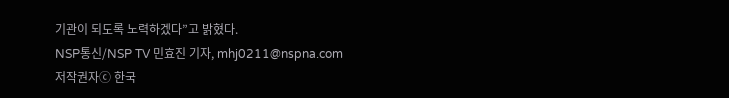기관이 되도록 노력하겠다”고 밝혔다.
NSP통신/NSP TV 민효진 기자, mhj0211@nspna.com
저작권자ⓒ 한국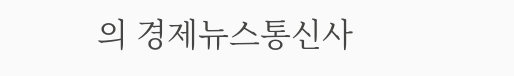의 경제뉴스통신사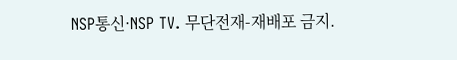NSP통신·NSP TV. 무단전재-재배포 금지.